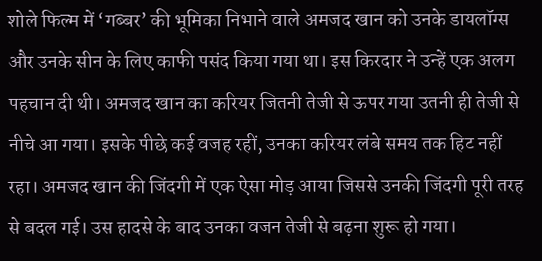शोले फिल्म में ‘गब्बर’ की भूमिका निभाने वाले अमजद खान को उनके डायलॉग्स और उनके सीन के लिए काफी पसंद किया गया था। इस किरदार ने उन्हें एक अलग पहचान दी थी। अमजद खान का करियर जितनी तेजी से ऊपर गया उतनी ही तेजी से नीचे आ गया। इसके पीछे कई वजह रहीं, उनका करियर लंबे समय तक हिट नहीं रहा। अमजद खान की जिंदगी में एक ऐसा मोड़ आया जिससे उनकी जिंदगी पूरी तरह से बदल गई। उस हादसे के बाद उनका वजन तेजी से बढ़ना शुरू हो गया।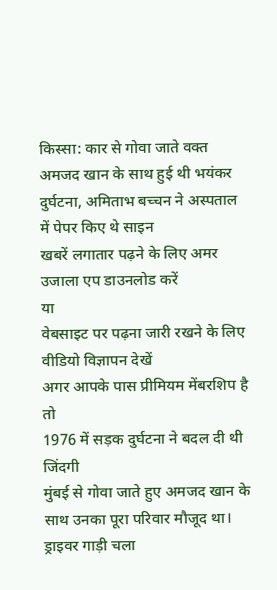किस्सा: कार से गोवा जाते वक्त अमजद खान के साथ हुई थी भयंकर दुर्घटना, अमिताभ बच्चन ने अस्पताल में पेपर किए थे साइन
खबरें लगातार पढ़ने के लिए अमर उजाला एप डाउनलोड करें
या
वेबसाइट पर पढ़ना जारी रखने के लिए वीडियो विज्ञापन देखें
अगर आपके पास प्रीमियम मेंबरशिप है तो
1976 में सड़क दुर्घटना ने बदल दी थी जिंदगी
मुंबई से गोवा जाते हुए अमजद खान के साथ उनका पूरा परिवार मौजूद था। ड्राइवर गाड़ी चला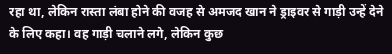रहा था, लेकिन रास्ता लंबा होने की वजह से अमजद खान ने ड्राइवर से गाड़ी उन्हें देने के लिए कहा। वह गाड़ी चलाने लगे, लेकिन कुछ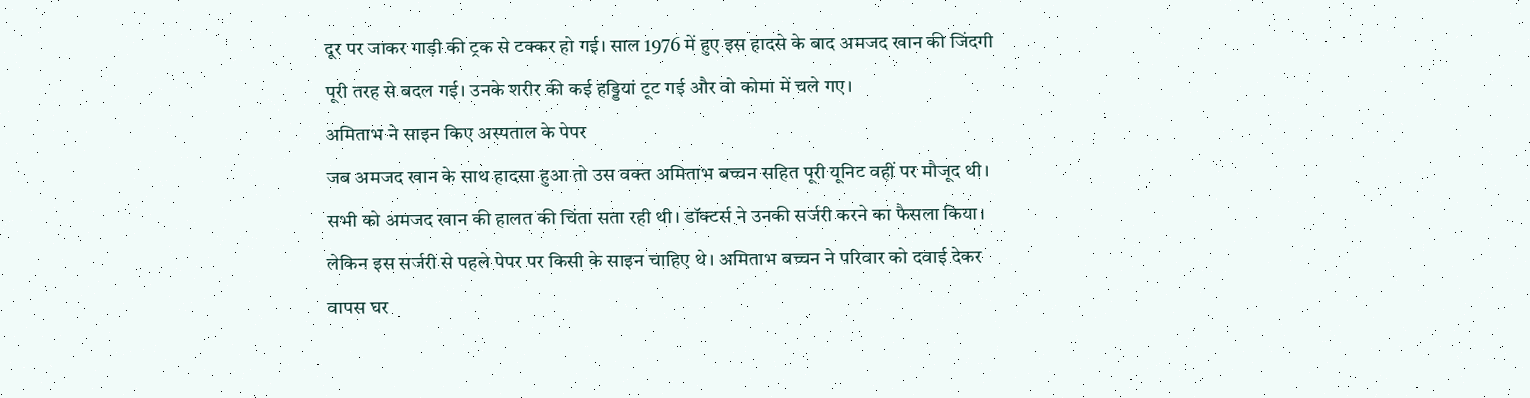दूर पर जाकर गाड़ी की ट्रक से टक्कर हो गई। साल 1976 में हुए इस हादसे के बाद अमजद खान की जिंदगी पूरी तरह से बदल गई। उनके शरीर की कई हड्डियां टूट गई और वो कोमा में चले गए।
अमिताभ ने साइन किए अस्पताल के पेपर
जब अमजद खान के साथ हादसा हुआ तो उस वक्त अमिताभ बच्चन सहित पूरी यूनिट वहीं पर मौजूद थी। सभी को अमजद खान की हालत की चिंता सता रही थी। डॉक्टर्स ने उनकी सर्जरी करने का फैसला किया। लेकिन इस सर्जरी से पहले पेपर पर किसी के साइन चाहिए थे। अमिताभ बच्चन ने परिवार को दवाई देकर वापस घर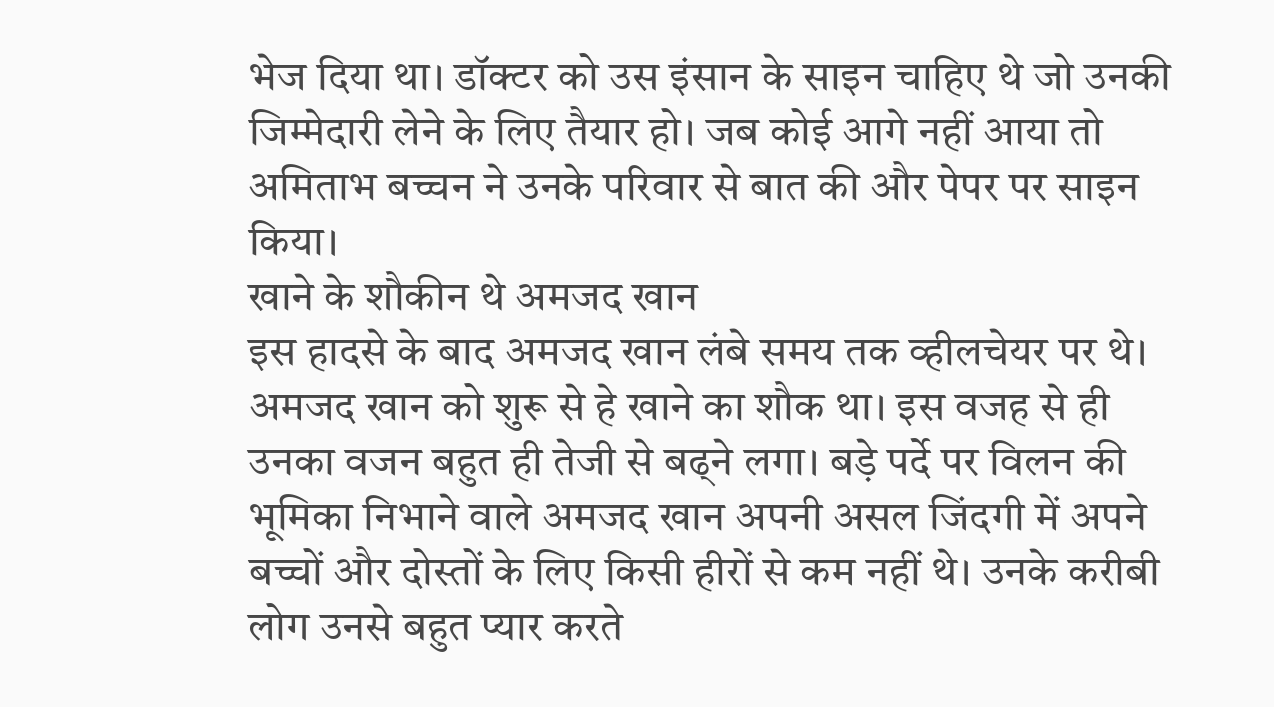भेज दिया था। डॉक्टर को उस इंसान के साइन चाहिए थे जो उनकी जिम्मेदारी लेने के लिए तैयार हो। जब कोई आगे नहीं आया तो अमिताभ बच्चन ने उनके परिवार से बात की और पेपर पर साइन किया।
खाने के शौकीन थे अमजद खान
इस हादसे के बाद अमजद खान लंबे समय तक व्हीलचेयर पर थे। अमजद खान को शुरू से हे खाने का शौक था। इस वजह से ही उनका वजन बहुत ही तेजी से बढ्ने लगा। बड़े पर्दे पर विलन की भूमिका निभाने वाले अमजद खान अपनी असल जिंदगी में अपने बच्चों और दोस्तों के लिए किसी हीरों से कम नहीं थे। उनके करीबी लोग उनसे बहुत प्यार करते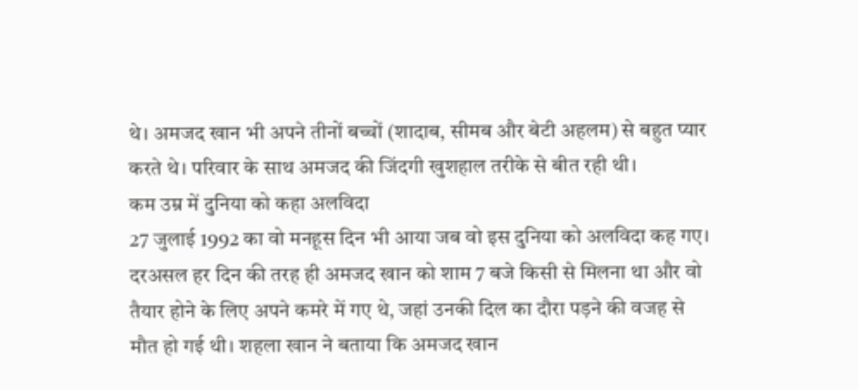थे। अमजद खान भी अपने तीनों बच्चों (शादाब, सीमब और बेटी अहलम) से बहुत प्यार करते थे। परिवार के साथ अमजद की जिंदगी खुशहाल तरीके से बीत रही थी।
कम उम्र में दुनिया को कहा अलविदा
27 जुलाई 1992 का वो मनहूस दिन भी आया जब वो इस दुनिया को अलविदा कह गए। दरअसल हर दिन की तरह ही अमजद खान को शाम 7 बजे किसी से मिलना था और वो तैयार होने के लिए अपने कमरे में गए थे, जहां उनकी दिल का दौरा पड़ने की वजह से मौत हो गई थी। शहला खान ने बताया कि अमजद खान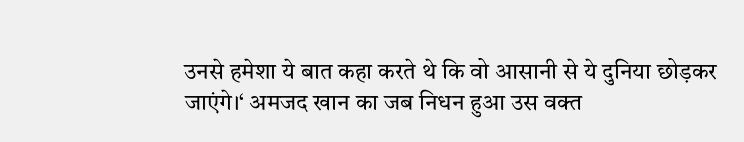उनसे हमेशा ये बात कहा करते थे कि वो आसानी से ये दुनिया छोड़कर जाएंगे।‘ अमजद खान का जब निधन हुआ उस वक्त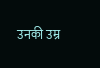उनकी उम्र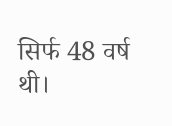सिर्फ 48 वर्ष थी।